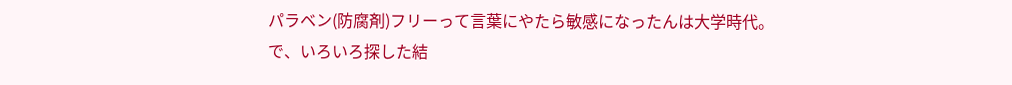パラベン(防腐剤)フリーって言葉にやたら敏感になったんは大学時代。
で、いろいろ探した結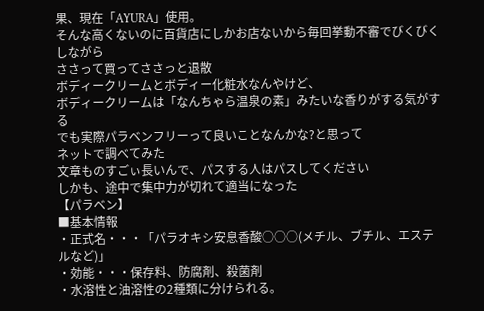果、現在「AYURA」使用。
そんな高くないのに百貨店にしかお店ないから毎回挙動不審でびくびくしながら
ささって買ってささっと退散
ボディークリームとボディー化粧水なんやけど、
ボディークリームは「なんちゃら温泉の素」みたいな香りがする気がする
でも実際パラベンフリーって良いことなんかな?と思って
ネットで調べてみた
文章ものすごぃ長いんで、パスする人はパスしてください
しかも、途中で集中力が切れて適当になった
【パラベン】
■基本情報
・正式名・・・「パラオキシ安息香酸○○○(メチル、ブチル、エステルなど)」
・効能・・・保存料、防腐剤、殺菌剤
・水溶性と油溶性の2種類に分けられる。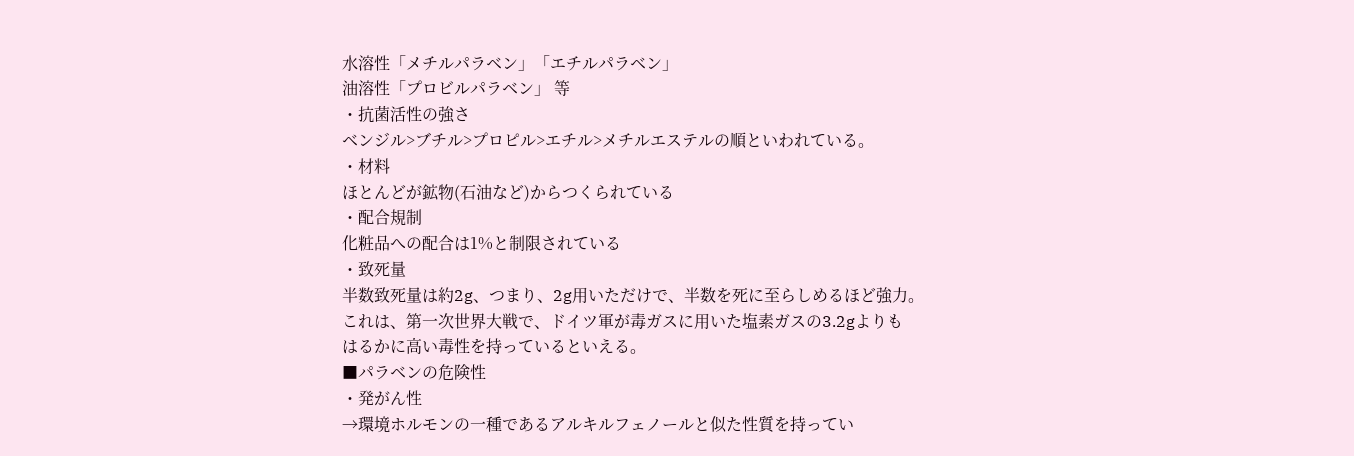水溶性「メチルパラベン」「エチルパラベン」
油溶性「プロビルパラベン」 等
・抗菌活性の強さ
ベンジル>ブチル>プロピル>エチル>メチルエステルの順といわれている。
・材料
ほとんどが鉱物(石油など)からつくられている
・配合規制
化粧品への配合は1%と制限されている
・致死量
半数致死量は約2g、つまり、2g用いただけで、半数を死に至らしめるほど強力。
これは、第一次世界大戦で、ドイツ軍が毒ガスに用いた塩素ガスの3.2gよりも
はるかに高い毒性を持っているといえる。
■パラベンの危険性
・発がん性
→環境ホルモンの一種であるアルキルフェノールと似た性質を持ってい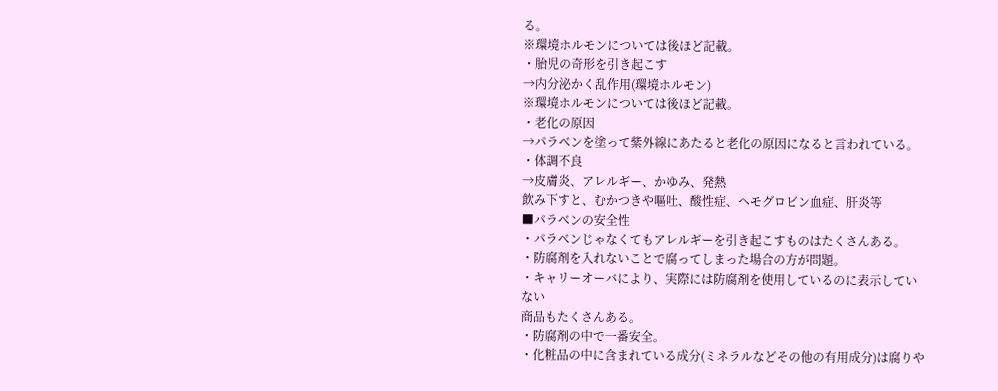る。
※環境ホルモンについては後ほど記載。
・胎児の奇形を引き起こす
→内分泌かく乱作用(環境ホルモン)
※環境ホルモンについては後ほど記載。
・老化の原因
→パラベンを塗って紫外線にあたると老化の原因になると言われている。
・体調不良
→皮膚炎、アレルギー、かゆみ、発熱
飲み下すと、むかつきや嘔吐、酸性症、ヘモグロビン血症、肝炎等
■パラベンの安全性
・パラベンじゃなくてもアレルギーを引き起こすものはたくさんある。
・防腐剤を入れないことで腐ってしまった場合の方が問題。
・キャリーオーバにより、実際には防腐剤を使用しているのに表示していない
商品もたくさんある。
・防腐剤の中で一番安全。
・化粧品の中に含まれている成分(ミネラルなどその他の有用成分)は腐りや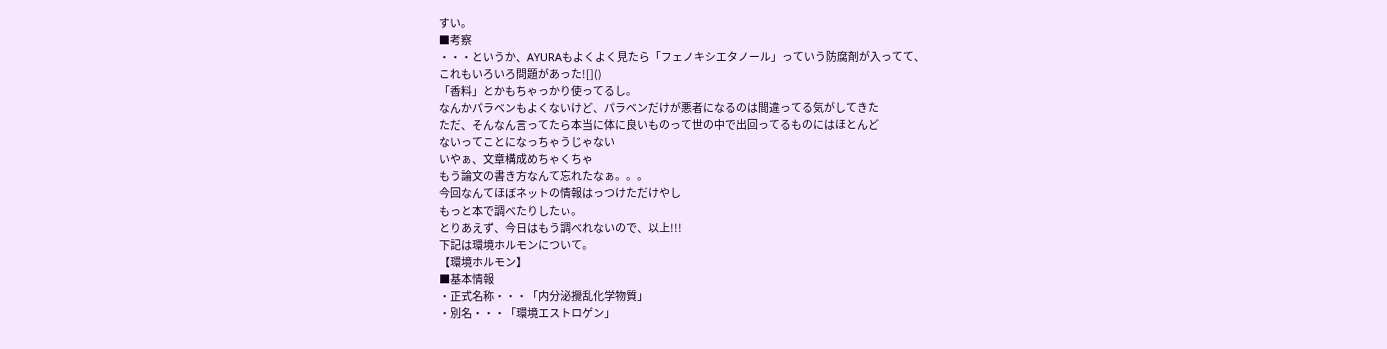すい。
■考察
・・・というか、AYURAもよくよく見たら「フェノキシエタノール」っていう防腐剤が入ってて、
これもいろいろ問題があった![]()
「香料」とかもちゃっかり使ってるし。
なんかパラベンもよくないけど、パラベンだけが悪者になるのは間違ってる気がしてきた
ただ、そんなん言ってたら本当に体に良いものって世の中で出回ってるものにはほとんど
ないってことになっちゃうじゃない
いやぁ、文章構成めちゃくちゃ
もう論文の書き方なんて忘れたなぁ。。。
今回なんてほぼネットの情報はっつけただけやし
もっと本で調べたりしたぃ。
とりあえず、今日はもう調べれないので、以上!!!
下記は環境ホルモンについて。
【環境ホルモン】
■基本情報
・正式名称・・・「内分泌攪乱化学物質」
・別名・・・「環境エストロゲン」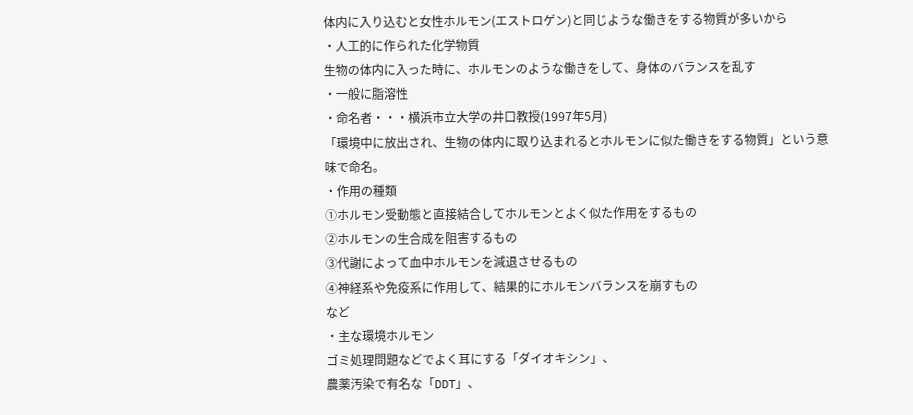体内に入り込むと女性ホルモン(エストロゲン)と同じような働きをする物質が多いから
・人工的に作られた化学物質
生物の体内に入った時に、ホルモンのような働きをして、身体のバランスを乱す
・一般に脂溶性
・命名者・・・横浜市立大学の井口教授(1997年5月)
「環境中に放出され、生物の体内に取り込まれるとホルモンに似た働きをする物質」という意味で命名。
・作用の種類
①ホルモン受動態と直接結合してホルモンとよく似た作用をするもの
②ホルモンの生合成を阻害するもの
③代謝によって血中ホルモンを減退させるもの
④神経系や免疫系に作用して、結果的にホルモンバランスを崩すもの
など
・主な環境ホルモン
ゴミ処理問題などでよく耳にする「ダイオキシン」、
農薬汚染で有名な「DDT」、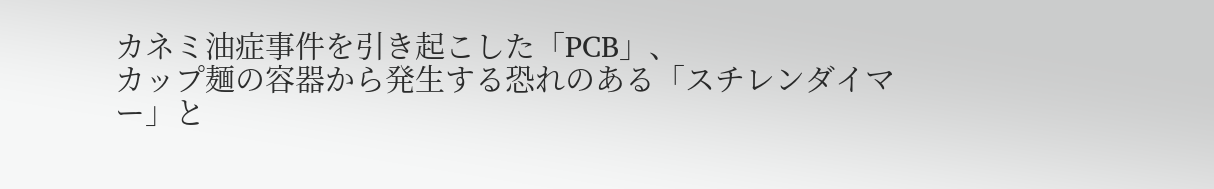カネミ油症事件を引き起こした「PCB」、
カップ麺の容器から発生する恐れのある「スチレンダイマー」と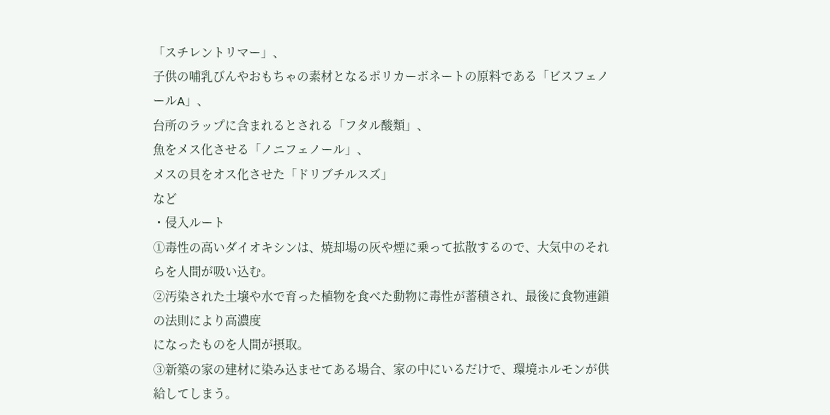「スチレントリマー」、
子供の哺乳びんやおもちゃの素材となるポリカーボネートの原料である「ビスフェノールA」、
台所のラップに含まれるとされる「フタル酸類」、
魚をメス化させる「ノニフェノール」、
メスの貝をオス化させた「ドリブチルスズ」
など
・侵入ルート
①毒性の高いダイオキシンは、焼却場の灰や煙に乗って拡散するので、大気中のそれらを人間が吸い込む。
②汚染された土壌や水で育った植物を食べた動物に毒性が蓄積され、最後に食物連鎖の法則により高濃度
になったものを人間が摂取。
③新築の家の建材に染み込ませてある場合、家の中にいるだけで、環境ホルモンが供給してしまう。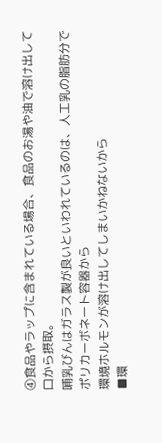④食品やラップに含まれている場合、食品のお湯や油で溶け出して口から摂取。
哺乳びんはガラス製が良いといわれているのは、人工乳の脂肪分でポリカーボネート容器から
環境ホルモンが溶け出してしまいかねないから
■環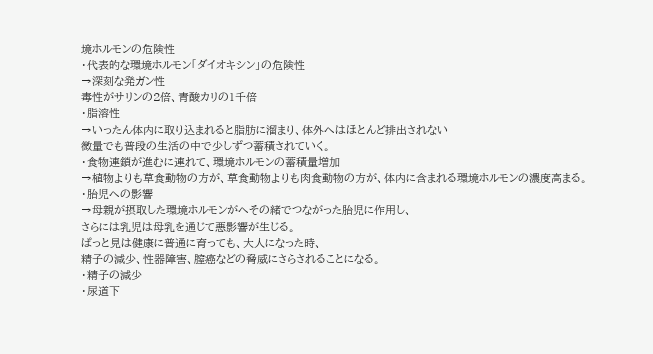境ホルモンの危険性
・代表的な環境ホルモン「ダイオキシン」の危険性
→深刻な発ガン性
毒性がサリンの2倍、青酸カリの1千倍
・脂溶性
→いったん体内に取り込まれると脂肪に溜まり、体外へはほとんど排出されない
微量でも普段の生活の中で少しずつ蓄積されていく。
・食物連鎖が進むに連れて、環境ホルモンの蓄積量増加
→植物よりも草食動物の方が、草食動物よりも肉食動物の方が、体内に含まれる環境ホルモンの濃度高まる。
・胎児への影響
→母親が摂取した環境ホルモンがへその緒でつながった胎児に作用し、
さらには乳児は母乳を通じて悪影響が生じる。
ぱっと見は健康に普通に育っても、大人になった時、
精子の減少、性器障害、膣癌などの脅威にさらされることになる。
・精子の減少
・尿道下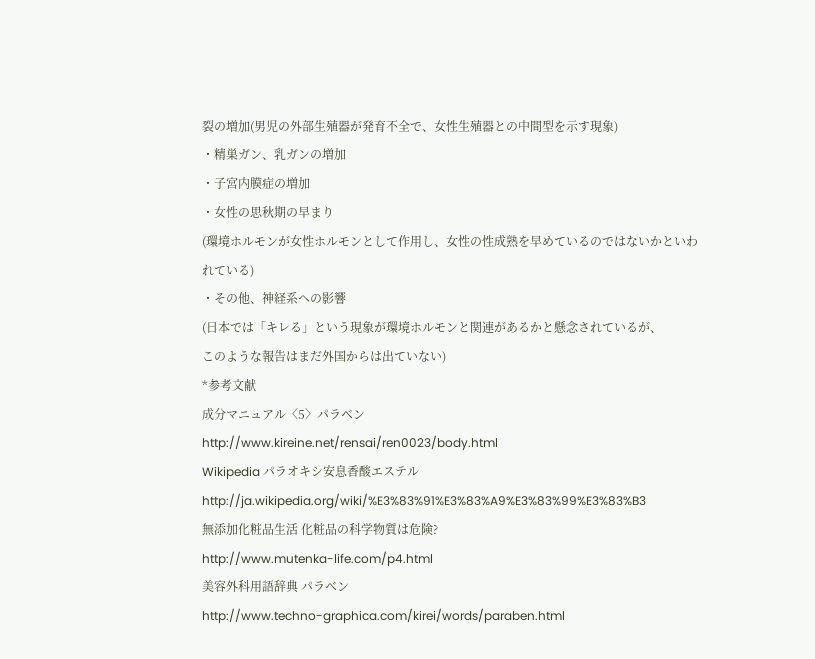裂の増加(男児の外部生殖器が発育不全で、女性生殖器との中間型を示す現象)
・精巣ガン、乳ガンの増加
・子宮内膜症の増加
・女性の思秋期の早まり
(環境ホルモンが女性ホルモンとして作用し、女性の性成熟を早めているのではないかといわれている)
・その他、神経系への影響
(日本では「キレる」という現象が環境ホルモンと関連があるかと懸念されているが、
このような報告はまだ外国からは出ていない)
*参考文献
成分マニュアル〈5〉パラベン
http://www.kireine.net/rensai/ren0023/body.html
Wikipedia パラオキシ安息香酸エステル
http://ja.wikipedia.org/wiki/%E3%83%91%E3%83%A9%E3%83%99%E3%83%B3
無添加化粧品生活 化粧品の科学物質は危険?
http://www.mutenka-life.com/p4.html
美容外科用語辞典 パラベン
http://www.techno-graphica.com/kirei/words/paraben.html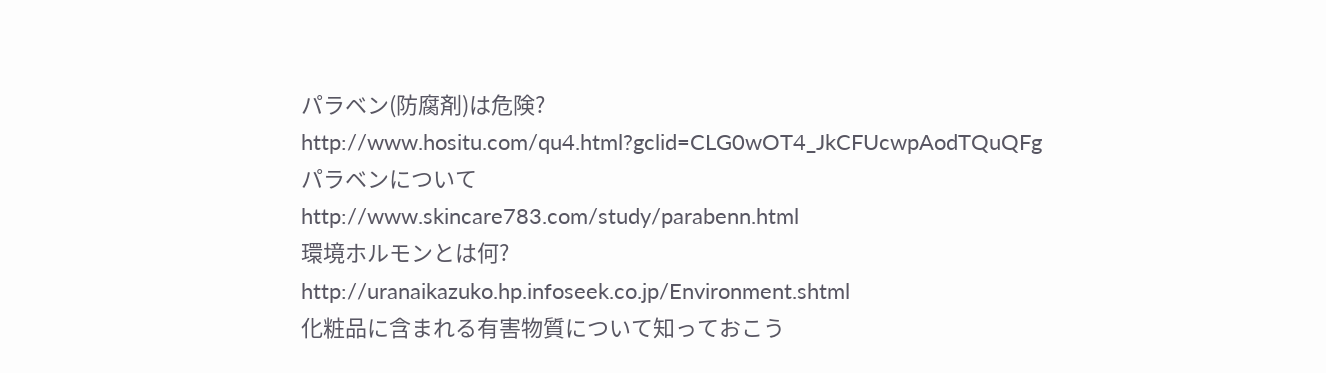パラベン(防腐剤)は危険?
http://www.hositu.com/qu4.html?gclid=CLG0wOT4_JkCFUcwpAodTQuQFg
パラベンについて
http://www.skincare783.com/study/parabenn.html
環境ホルモンとは何?
http://uranaikazuko.hp.infoseek.co.jp/Environment.shtml
化粧品に含まれる有害物質について知っておこう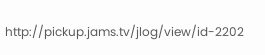http://pickup.jams.tv/jlog/view/id-2202